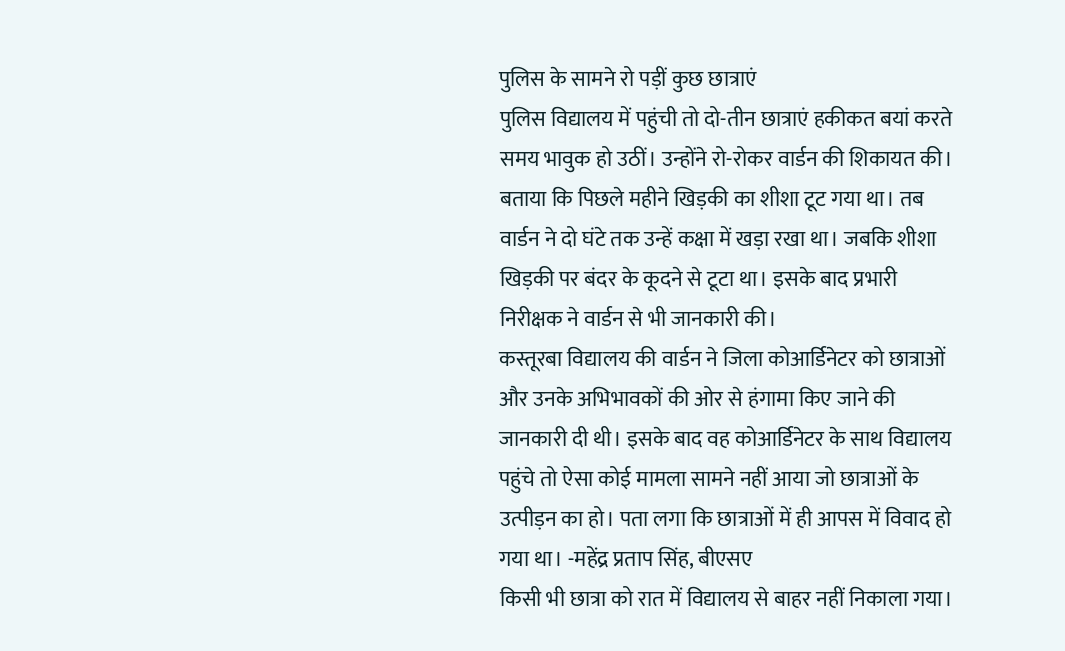पुलिस के सामने रो पड़ीं कुछ छात्राएं
पुलिस विद्यालय में पहुंची तो दो-तीन छात्राएं हकीकत बयां करते समय भावुक हो उठीं। उन्होंने रो-रोकर वार्डन की शिकायत की। बताया कि पिछले महीने खिड़की का शीशा टूट गया था। तब वार्डन ने दो घंटे तक उन्हें कक्षा में खड़ा रखा था। जबकि शीशा खिड़की पर बंदर के कूदने से टूटा था। इसके बाद प्रभारी निरीक्षक ने वार्डन से भी जानकारी की।
कस्तूरबा विद्यालय की वार्डन ने जिला कोआर्डिनेटर को छात्राओं और उनके अभिभावकों की ओर से हंगामा किए जाने की जानकारी दी थी। इसके बाद वह कोआर्डिनेटर के साथ विद्यालय पहुंचे तो ऐसा कोई मामला सामने नहीं आया जो छात्राओं के उत्पीड़न का हो। पता लगा कि छात्राओं में ही आपस में विवाद हो गया था। -महेंद्र प्रताप सिंह, बीएसए
किसी भी छात्रा को रात में विद्यालय से बाहर नहीं निकाला गया।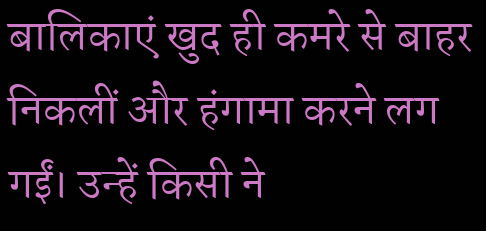बालिकाएं खुद ही कमरे से बाहर निकलीं और हंगामा करने लग गईं। उन्हें किसी ने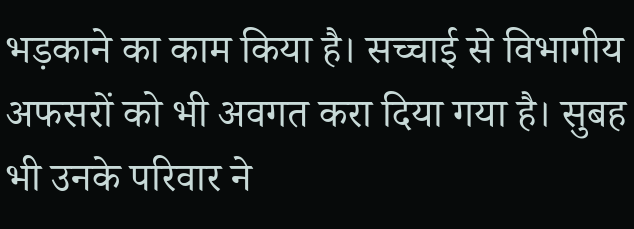भड़काने का काम किया है। सच्चाई से विभागीय अफसरों को भी अवगत करा दिया गया है। सुबह भी उनके परिवार ने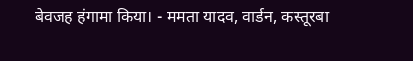बेवजह हंगामा किया। - ममता यादव, वार्डन, कस्तूरबा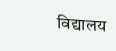विद्यालय